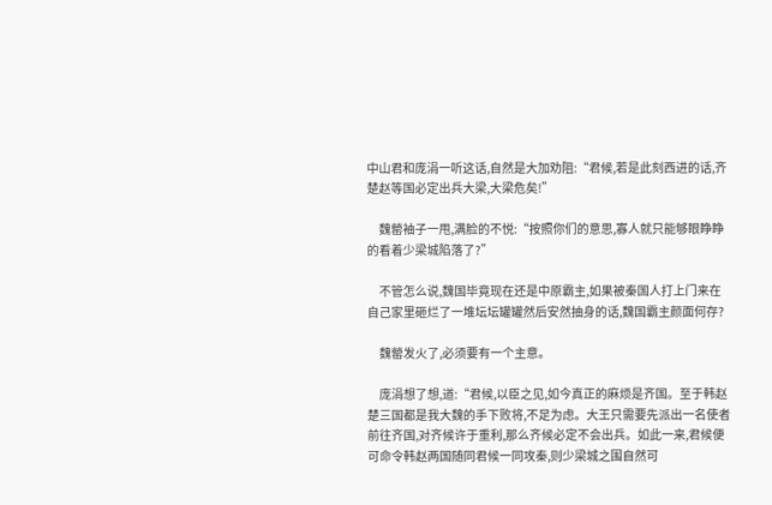中山君和庞涓一听这话,自然是大加劝阻:“君候,若是此刻西进的话,齐楚赵等国必定出兵大梁,大梁危矣!”

    魏罃袖子一甩,满脸的不悦:“按照你们的意思,寡人就只能够眼睁睁的看着少梁城陷落了?”

    不管怎么说,魏国毕竟现在还是中原霸主,如果被秦国人打上门来在自己家里砸烂了一堆坛坛罐罐然后安然抽身的话,魏国霸主颜面何存?

    魏罃发火了,必须要有一个主意。

    庞涓想了想,道:“君候,以臣之见,如今真正的麻烦是齐国。至于韩赵楚三国都是我大魏的手下败将,不足为虑。大王只需要先派出一名使者前往齐国,对齐候许于重利,那么齐候必定不会出兵。如此一来,君候便可命令韩赵两国随同君候一同攻秦,则少梁城之围自然可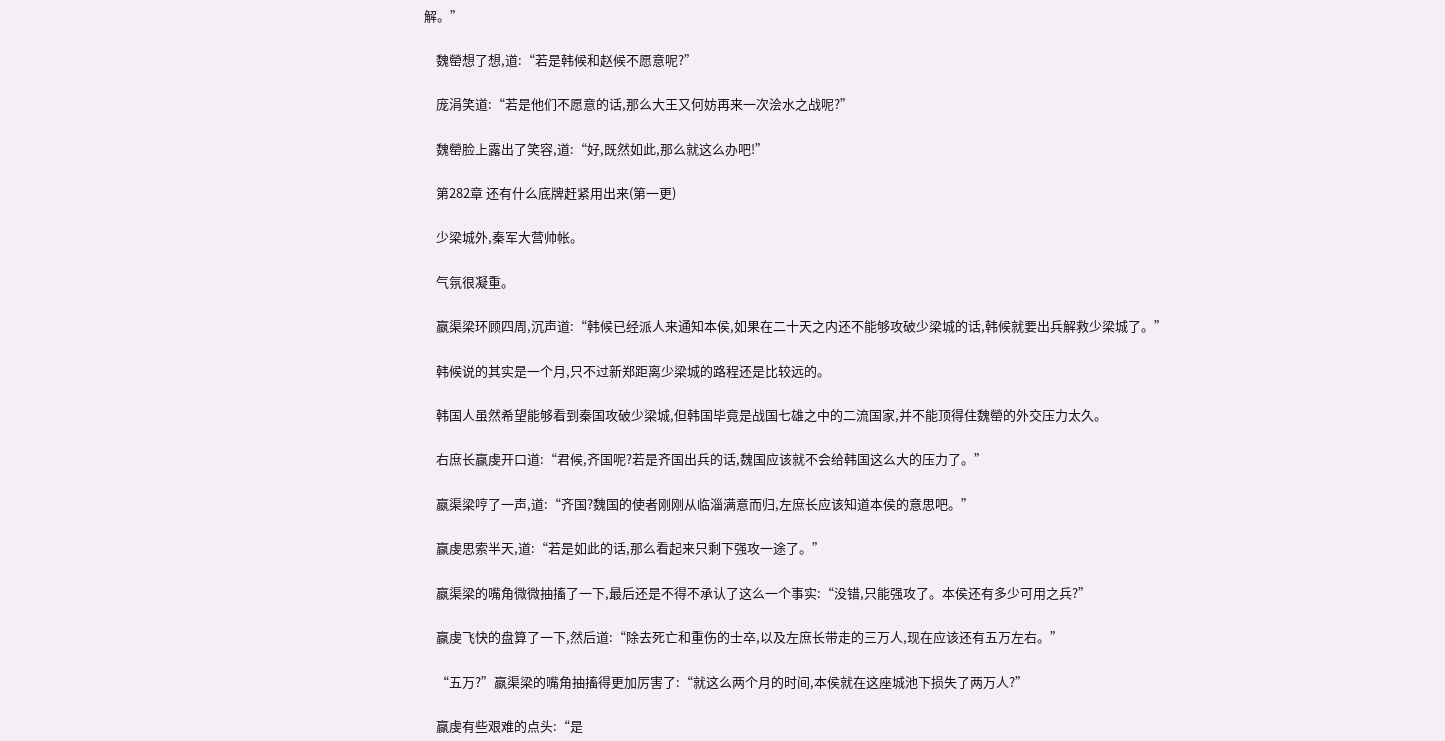解。”

    魏罃想了想,道:“若是韩候和赵候不愿意呢?”

    庞涓笑道:“若是他们不愿意的话,那么大王又何妨再来一次浍水之战呢?”

    魏罃脸上露出了笑容,道:“好,既然如此,那么就这么办吧!”

    第282章 还有什么底牌赶紧用出来(第一更)

    少梁城外,秦军大营帅帐。

    气氛很凝重。

    嬴渠梁环顾四周,沉声道:“韩候已经派人来通知本侯,如果在二十天之内还不能够攻破少梁城的话,韩候就要出兵解救少梁城了。”

    韩候说的其实是一个月,只不过新郑距离少梁城的路程还是比较远的。

    韩国人虽然希望能够看到秦国攻破少梁城,但韩国毕竟是战国七雄之中的二流国家,并不能顶得住魏罃的外交压力太久。

    右庶长赢虔开口道:“君候,齐国呢?若是齐国出兵的话,魏国应该就不会给韩国这么大的压力了。”

    嬴渠梁哼了一声,道:“齐国?魏国的使者刚刚从临淄满意而归,左庶长应该知道本侯的意思吧。”

    赢虔思索半天,道:“若是如此的话,那么看起来只剩下强攻一途了。”

    嬴渠梁的嘴角微微抽搐了一下,最后还是不得不承认了这么一个事实:“没错,只能强攻了。本侯还有多少可用之兵?”

    赢虔飞快的盘算了一下,然后道:“除去死亡和重伤的士卒,以及左庶长带走的三万人,现在应该还有五万左右。”

    “五万?”嬴渠梁的嘴角抽搐得更加厉害了:“就这么两个月的时间,本侯就在这座城池下损失了两万人?”

    赢虔有些艰难的点头:“是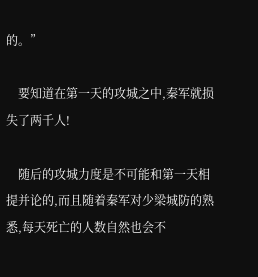的。”

    要知道在第一天的攻城之中,秦军就损失了两千人!

    随后的攻城力度是不可能和第一天相提并论的,而且随着秦军对少梁城防的熟悉,每天死亡的人数自然也会不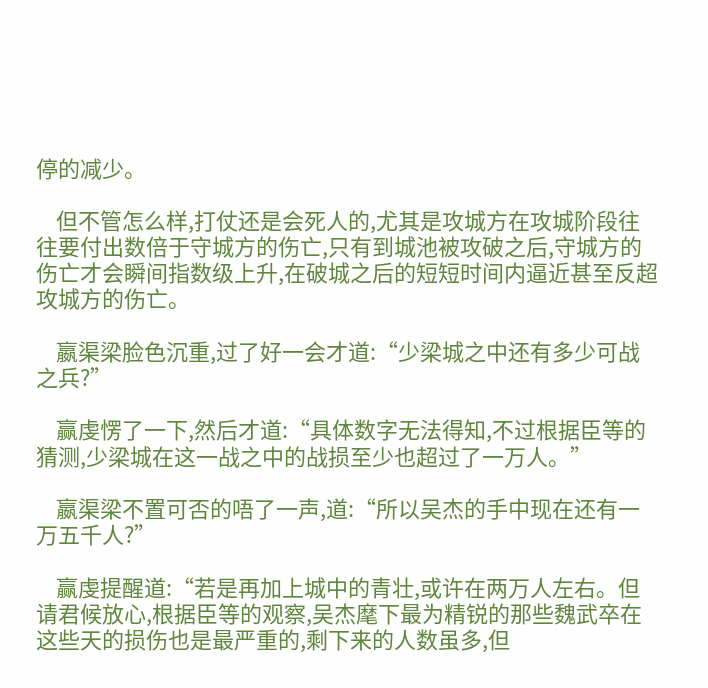停的减少。

    但不管怎么样,打仗还是会死人的,尤其是攻城方在攻城阶段往往要付出数倍于守城方的伤亡,只有到城池被攻破之后,守城方的伤亡才会瞬间指数级上升,在破城之后的短短时间内逼近甚至反超攻城方的伤亡。

    嬴渠梁脸色沉重,过了好一会才道:“少梁城之中还有多少可战之兵?”

    赢虔愣了一下,然后才道:“具体数字无法得知,不过根据臣等的猜测,少梁城在这一战之中的战损至少也超过了一万人。”

    嬴渠梁不置可否的唔了一声,道:“所以吴杰的手中现在还有一万五千人?”

    赢虔提醒道:“若是再加上城中的青壮,或许在两万人左右。但请君候放心,根据臣等的观察,吴杰麾下最为精锐的那些魏武卒在这些天的损伤也是最严重的,剩下来的人数虽多,但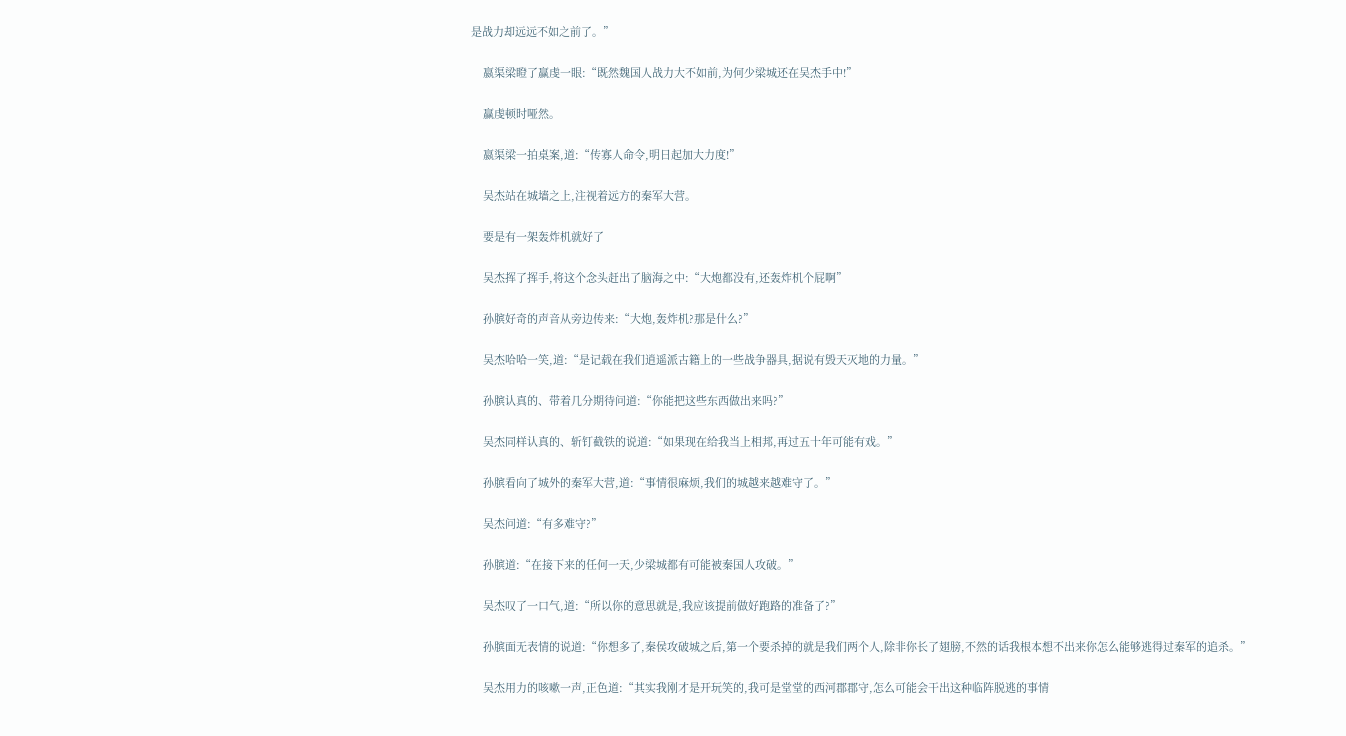是战力却远远不如之前了。”

    嬴渠梁瞪了赢虔一眼:“既然魏国人战力大不如前,为何少梁城还在吴杰手中!”

    赢虔顿时哑然。

    嬴渠梁一拍桌案,道:“传寡人命令,明日起加大力度!”

    吴杰站在城墙之上,注视着远方的秦军大营。

    要是有一架轰炸机就好了

    吴杰挥了挥手,将这个念头赶出了脑海之中:“大炮都没有,还轰炸机个屁啊”

    孙膑好奇的声音从旁边传来:“大炮,轰炸机?那是什么?”

    吴杰哈哈一笑,道:“是记载在我们逍遥派古籍上的一些战争器具,据说有毁天灭地的力量。”

    孙膑认真的、带着几分期待问道:“你能把这些东西做出来吗?”

    吴杰同样认真的、斩钉截铁的说道:“如果现在给我当上相邦,再过五十年可能有戏。”

    孙膑看向了城外的秦军大营,道:“事情很麻烦,我们的城越来越难守了。”

    吴杰问道:“有多难守?”

    孙膑道:“在接下来的任何一天,少梁城都有可能被秦国人攻破。”

    吴杰叹了一口气,道:“所以你的意思就是,我应该提前做好跑路的准备了?”

    孙膑面无表情的说道:“你想多了,秦侯攻破城之后,第一个要杀掉的就是我们两个人,除非你长了翅膀,不然的话我根本想不出来你怎么能够逃得过秦军的追杀。”

    吴杰用力的咳嗽一声,正色道:“其实我刚才是开玩笑的,我可是堂堂的西河郡郡守,怎么可能会干出这种临阵脱逃的事情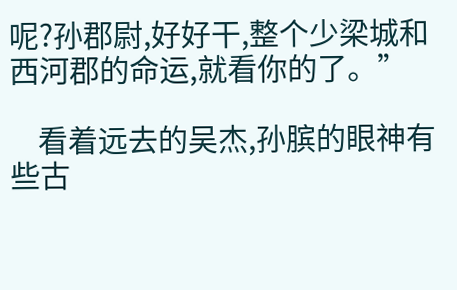呢?孙郡尉,好好干,整个少梁城和西河郡的命运,就看你的了。”

    看着远去的吴杰,孙膑的眼神有些古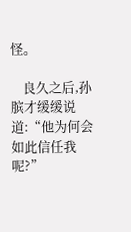怪。

    良久之后,孙膑才缓缓说道:“他为何会如此信任我呢?”